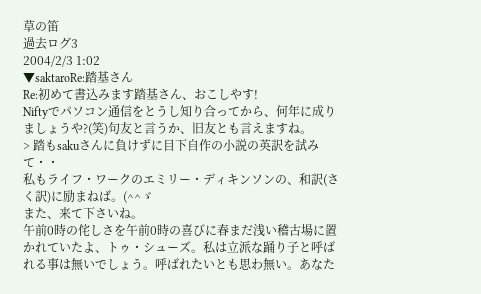草の笛
過去ログ3
2004/2/3 1:02
▼saktaroRe:踏基さん
Re:初めて書込みます踏基さん、おこしやす!
Niftyでパソコン通信をとうし知り合ってから、何年に成りましょうや?(笑)句友と言うか、旧友とも言えますね。
> 踏もsakuさんに負けずに目下自作の小説の英訳を試みて・・
私もライフ・ワークのエミリー・ディキンソンの、和訳(さく訳)に励まねば。(^^ゞ
また、来て下さいね。
午前0時の侘しさを午前0時の喜びに春まだ浅い稽古場に置かれていたよ、トゥ・シューズ。私は立派な踊り子と呼ばれる事は無いでしょう。呼ばれたいとも思わ無い。あなた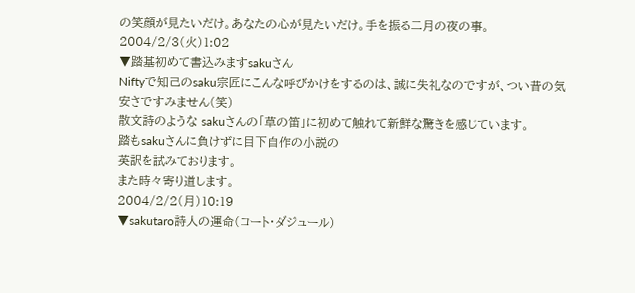の笑顔が見たいだけ。あなたの心が見たいだけ。手を振る二月の夜の事。
2004/2/3(火)1:02
▼踏基初めて書込みますsakuさん
Niftyで知己のsaku宗匠にこんな呼びかけをするのは、誠に失礼なのですが、つい昔の気安さですみません(笑)
散文詩のような sakuさんの「草の笛」に初めて触れて新鮮な驚きを感じています。
踏もsakuさんに負けずに目下自作の小説の
英訳を試みております。
また時々寄り道します。
2004/2/2(月)10:19
▼sakutaro詩人の運命(コート・ダジュール)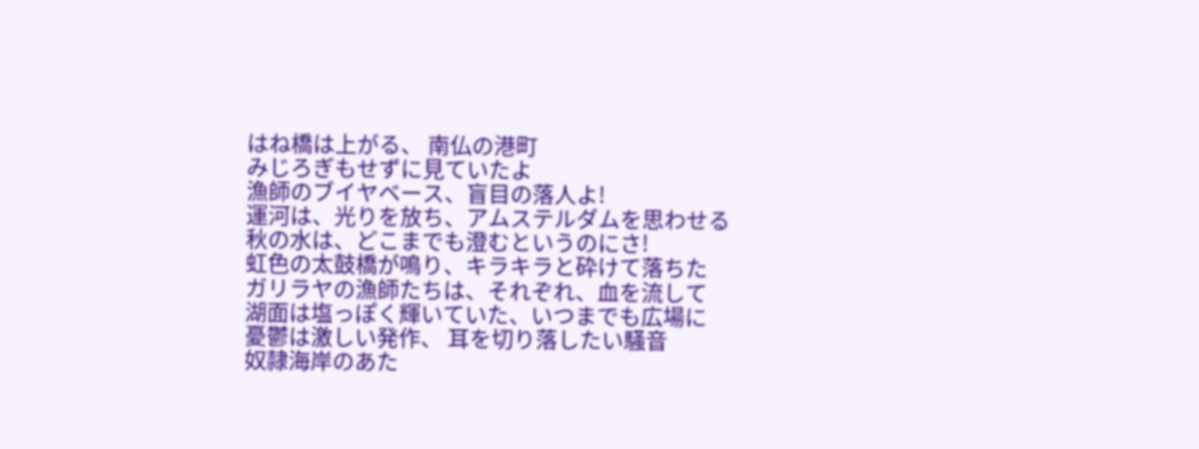はね橋は上がる、 南仏の港町
みじろぎもせずに見ていたよ
漁師のブイヤベース、盲目の落人よ!
運河は、光りを放ち、アムステルダムを思わせる
秋の水は、どこまでも澄むというのにさ!
虹色の太鼓橋が鳴り、キラキラと砕けて落ちた
ガリラヤの漁師たちは、それぞれ、血を流して
湖面は塩っぽく輝いていた、いつまでも広場に
憂鬱は激しい発作、 耳を切り落したい騒音
奴隷海岸のあた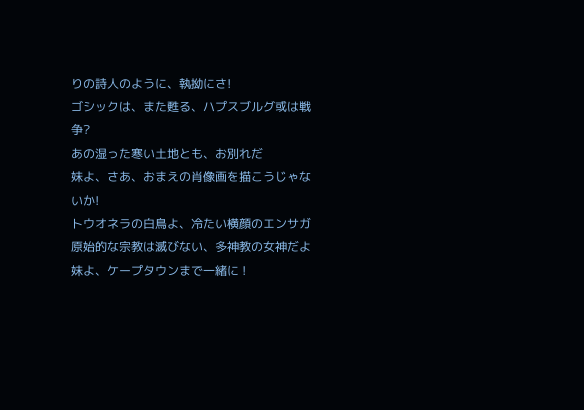りの詩人のように、執拗にさ!
ゴシックは、また甦る、ハプスブルグ或は戦争?
あの湿った寒い土地とも、お別れだ
妹よ、さあ、おまえの肖像画を描こうじゃないか!
トウオネラの白鳥よ、冷たい横顔のエンサガ
原始的な宗教は滅びない、多神教の女神だよ
妹よ、ケープタウンまで一緒に !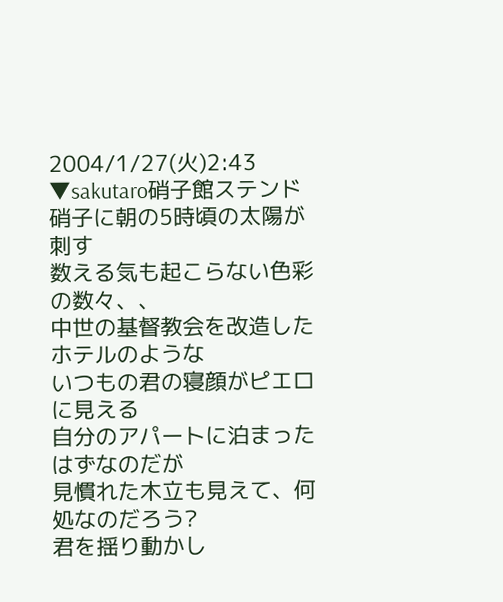2004/1/27(火)2:43
▼sakutaro硝子館ステンド硝子に朝の5時頃の太陽が刺す
数える気も起こらない色彩の数々、、
中世の基督教会を改造したホテルのような
いつもの君の寝顔がピエロに見える
自分のアパートに泊まったはずなのだが
見慣れた木立も見えて、何処なのだろう?
君を揺り動かし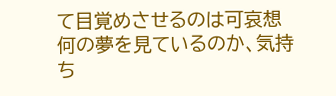て目覚めさせるのは可哀想
何の夢を見ているのか、気持ち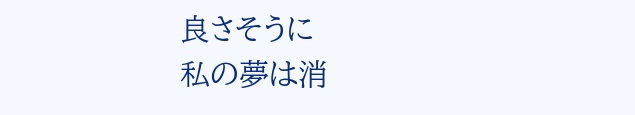良さそうに
私の夢は消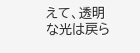えて、透明な光は戻ら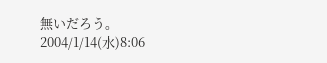無いだろう。
2004/1/14(水)8:06